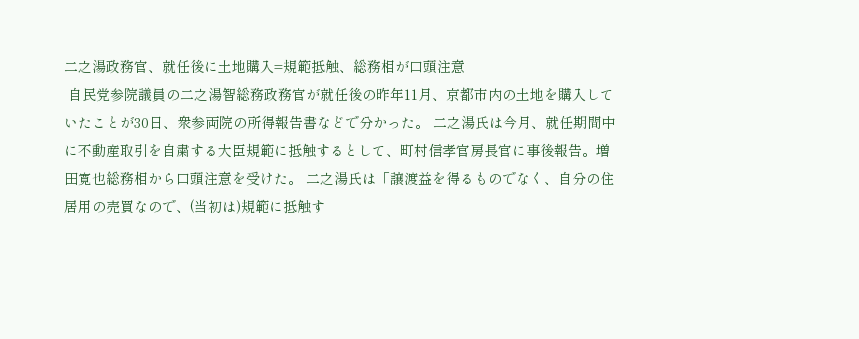二之湯政務官、就任後に土地購入=規範抵触、総務相が口頭注意
 自民党参院議員の二之湯智総務政務官が就任後の昨年11月、京都市内の土地を購入していたことが30日、衆参両院の所得報告書などで分かった。 二之湯氏は今月、就任期間中に不動産取引を自粛する大臣規範に抵触するとして、町村信孝官房長官に事後報告。増田寛也総務相から口頭注意を受けた。 二之湯氏は「譲渡益を得るものでなく、自分の住居用の売買なので、(当初は)規範に抵触す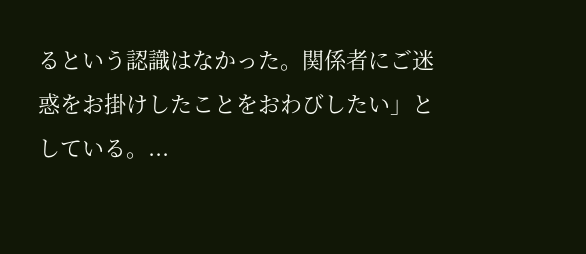るという認識はなかった。関係者にご迷惑をお掛けしたことをおわびしたい」としている。...